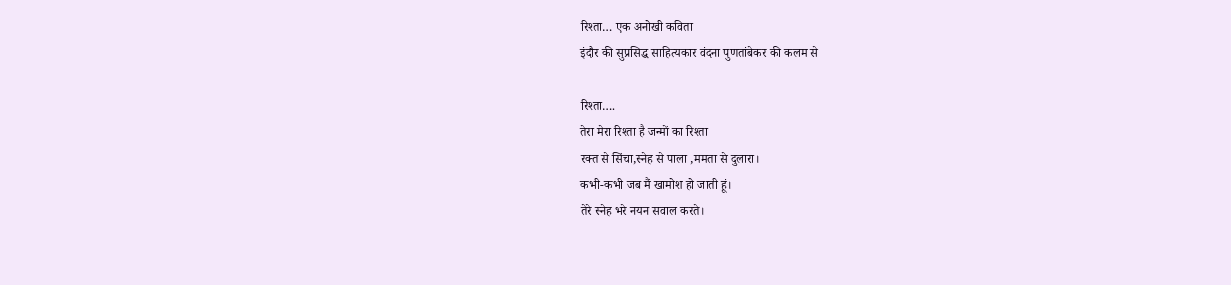रिश्ता… एक अनोखी कविता
इंदौर की सुप्रसिद्ध साहित्यकार वंदना पुणतांबेकर की कलम से

रिश्ता….
तेरा मेरा रिश्ता है जन्मों का रिश्ता
रक्त से सिंचा,स्नेह से पाला ,ममता से दुलारा।
कभी-कभी जब मैं खामोश हो जाती हूं।
तेरे स्नेह भरे नयन सवाल करते।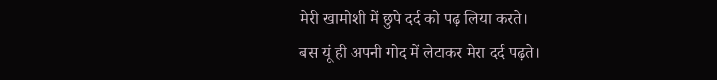मेरी खामोशी में छुपे दर्द को पढ़ लिया करते।
बस यूं ही अपनी गोद में लेटाकर मेरा दर्द पढ़ते।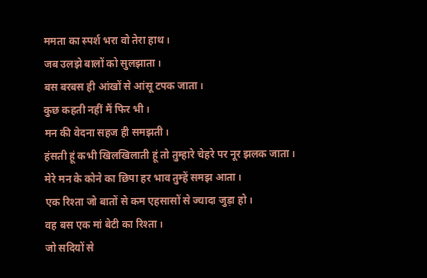ममता का स्पर्श भरा वो तेरा हाथ।
जब उलझे बालों को सुलझाता।
बस बरबस ही आंखों से आंसू टपक जाता।
कुछ कहती नहीं मैं फिर भी ।
मन की वेदना सहज ही समझती।
हंसती हूं कभी खिलखिलाती हूं तो तुम्हारे चेहरे पर नूर झलक जाता।
मेरे मन के कोने का छिपा हर भाव तुम्हें समझ आता।
एक रिश्ता जो बातों से कम एहसासों से ज्यादा जुड़ा हो।
वह बस एक मां बेटी का रिश्ता।
जो सदियों से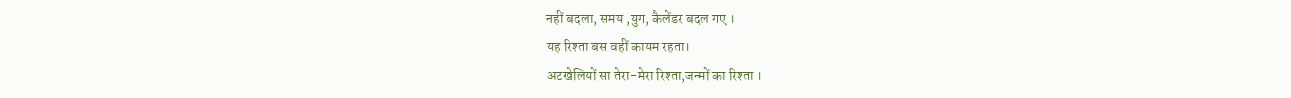नहीं बदला, समय ,युग, कैलेंडर बदल गए ।
यह रिश्ता बस वहीं कायम रहता।
अटखेलियों सा तेरा-मेरा रिश्ता,जन्मों का रिश्ता ।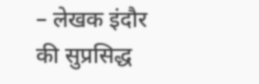– लेखक इंदौर की सुप्रसिद्ध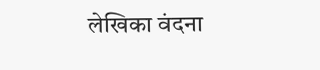लेखिका वंदना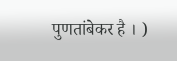पुणतांबेकर है । )